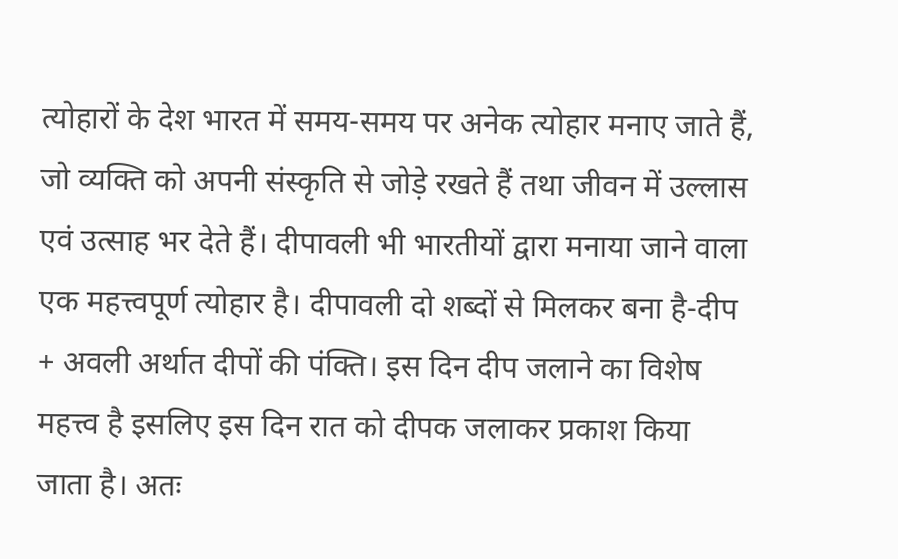त्योहारों के देश भारत में समय-समय पर अनेक त्योहार मनाए जाते हैं, जो व्यक्ति को अपनी संस्कृति से जोड़े रखते हैं तथा जीवन में उल्लास एवं उत्साह भर देते हैं। दीपावली भी भारतीयों द्वारा मनाया जाने वाला एक महत्त्वपूर्ण त्योहार है। दीपावली दो शब्दों से मिलकर बना है-दीप + अवली अर्थात दीपों की पंक्ति। इस दिन दीप जलाने का विशेष महत्त्व है इसलिए इस दिन रात को दीपक जलाकर प्रकाश किया जाता है। अतः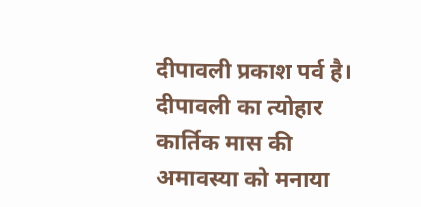दीपावली प्रकाश पर्व है।
दीपावली का त्योहार कार्तिक मास की अमावस्या को मनाया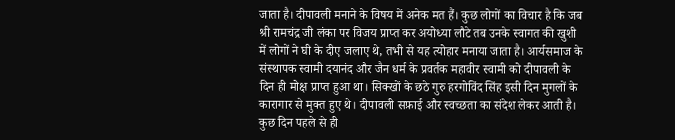जाता है। दीपावली मनाने के विषय में अनेक मत हैं। कुछ लोगों का विचार है कि जब श्री रामचंद्र जी लंका पर विजय प्राप्त कर अयोध्या लौटे तब उनके स्वागत की खुशी में लोगों ने घी के दीए जलाए थे, तभी से यह त्योहार मनाया जाता है। आर्यसमाज के संस्थापक स्वामी दयानंद और जैन धर्म के प्रवर्तक महावीर स्वामी को दीपावली के दिन ही मोक्ष प्राप्त हुआ था। सिक्खों के छठे गुरु हरगोविंद सिंह इसी दिन मुगलों के कारागार से मुक्त हुए थे। दीपावली सफ़ाई और स्वच्छता का संदेश लेकर आती है। कुछ दिन पहले से ही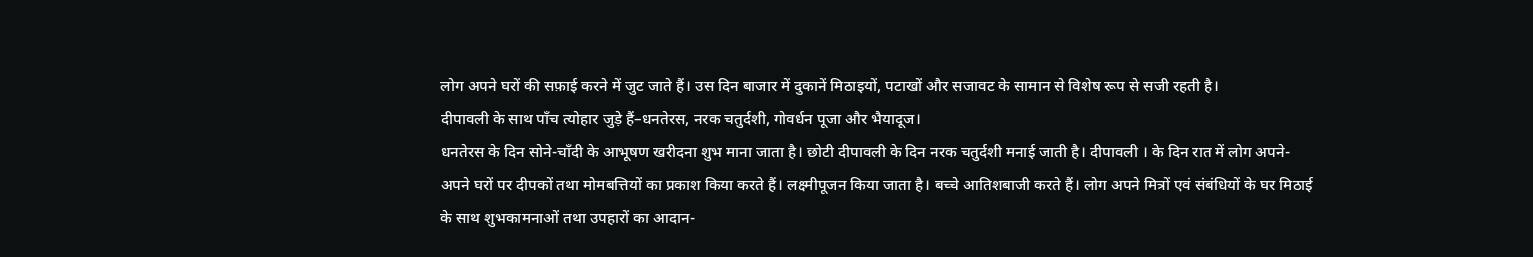लोग अपने घरों की सफ़ाई करने में जुट जाते हैं। उस दिन बाजार में दुकानें मिठाइयों, पटाखों और सजावट के सामान से विशेष रूप से सजी रहती है।
दीपावली के साथ पाँच त्योहार जुड़े हैं–धनतेरस, नरक चतुर्दशी, गोवर्धन पूजा और भैयादूज।
धनतेरस के दिन सोने-चाँदी के आभूषण खरीदना शुभ माना जाता है। छोटी दीपावली के दिन नरक चतुर्दशी मनाई जाती है। दीपावली । के दिन रात में लोग अपने-अपने घरों पर दीपकों तथा मोमबत्तियों का प्रकाश किया करते हैं। लक्ष्मीपूजन किया जाता है। बच्चे आतिशबाजी करते हैं। लोग अपने मित्रों एवं संबंधियों के घर मिठाई के साथ शुभकामनाओं तथा उपहारों का आदान-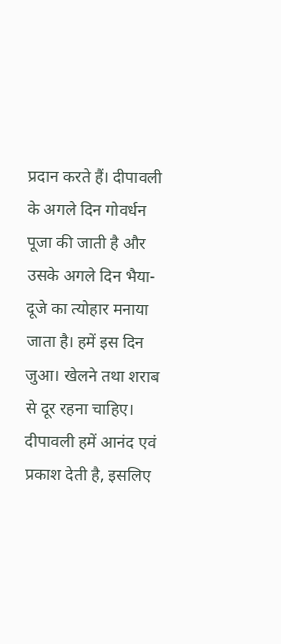प्रदान करते हैं। दीपावली के अगले दिन गोवर्धन पूजा की जाती है और उसके अगले दिन भैया-दूजे का त्योहार मनाया जाता है। हमें इस दिन जुआ। खेलने तथा शराब से दूर रहना चाहिए। दीपावली हमें आनंद एवं प्रकाश देती है, इसलिए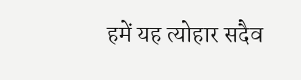हमें यह त्योहार सदैव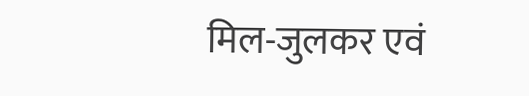मिल-जुलकर एवं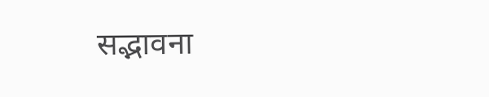सद्भावना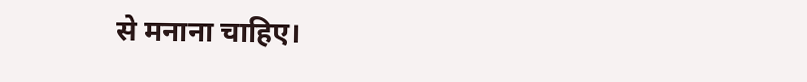से मनाना चाहिए।